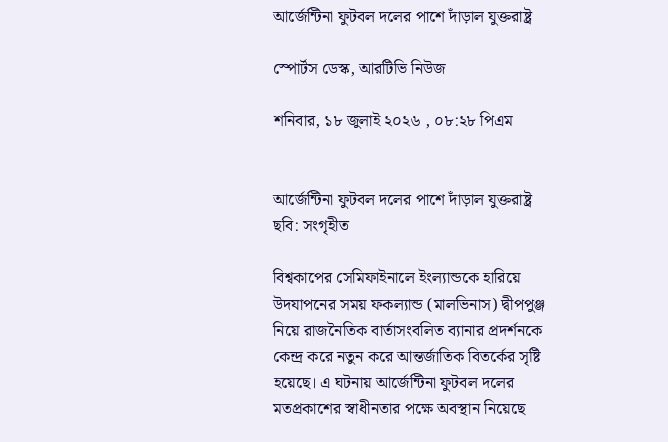আর্জেন্টিনা ফুটবল দলের পাশে দাঁড়াল যুক্তরাষ্ট্র

স্পোর্টস ডেস্ক, আরটিভি নিউজ

শনিবার, ১৮ জুলাই ২০২৬ , ০৮:২৮ পিএম


আর্জেন্টিনা ফুটবল দলের পাশে দাঁড়াল যুক্তরাষ্ট্র
ছবি: সংগৃহীত

বিশ্বকাপের সেমিফাইনালে ইংল্যান্ডকে হারিয়ে উদযাপনের সময় ফকল্যান্ড (মালভিনাস) দ্বীপপুঞ্জ নিয়ে রাজনৈতিক বার্তাসংবলিত ব্যানার প্রদর্শনকে কেন্দ্র করে নতুন করে আন্তর্জাতিক বিতর্কের সৃষ্টি হয়েছে। এ ঘটনায় আর্জেন্টিনা ফুটবল দলের মতপ্রকাশের স্বাধীনতার পক্ষে অবস্থান নিয়েছে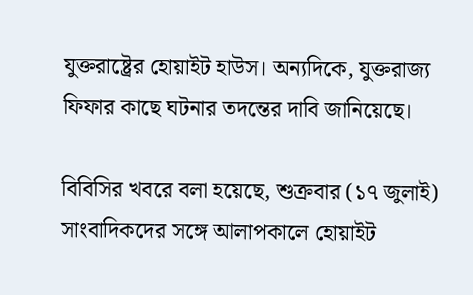যুক্তরাষ্ট্রের হোয়াইট হাউস। অন্যদিকে, যুক্তরাজ্য ফিফার কাছে ঘটনার তদন্তের দাবি জানিয়েছে।

বিবিসির খবরে বলা হয়েছে, শুক্রবার (১৭ জুলাই) সাংবাদিকদের সঙ্গে আলাপকালে হোয়াইট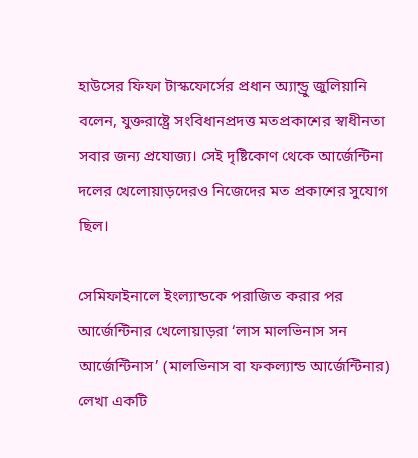হাউসের ফিফা টাস্কফোর্সের প্রধান অ্যান্ড্রু জুলিয়ানি বলেন, যুক্তরাষ্ট্রে সংবিধানপ্রদত্ত মতপ্রকাশের স্বাধীনতা সবার জন্য প্রযোজ্য। সেই দৃষ্টিকোণ থেকে আর্জেন্টিনা দলের খেলোয়াড়দেরও নিজেদের মত প্রকাশের সুযোগ ছিল।

সেমিফাইনালে ইংল্যান্ডকে পরাজিত করার পর আর্জেন্টিনার খেলোয়াড়রা ‘লাস মালভিনাস সন আর্জেন্টিনাস’ (মালভিনাস বা ফকল্যান্ড আর্জেন্টিনার) লেখা একটি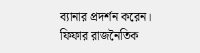ব্যানার প্রদর্শন করেন। ফিফার রাজনৈতিক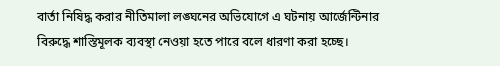বার্তা নিষিদ্ধ করার নীতিমালা লঙ্ঘনের অভিযোগে এ ঘটনায় আর্জেন্টিনার বিরুদ্ধে শাস্তিমূলক ব্যবস্থা নেওয়া হতে পারে বলে ধারণা করা হচ্ছে।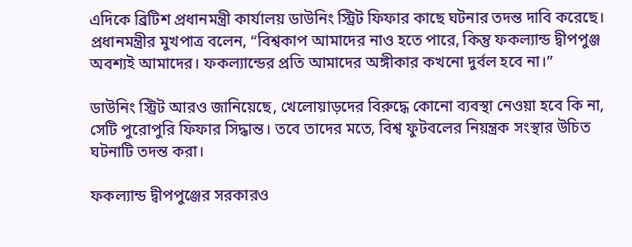এদিকে ব্রিটিশ প্রধানমন্ত্রী কার্যালয় ডাউনিং স্ট্রিট ফিফার কাছে ঘটনার তদন্ত দাবি করেছে। প্রধানমন্ত্রীর মুখপাত্র বলেন, “বিশ্বকাপ আমাদের নাও হতে পারে, কিন্তু ফকল্যান্ড দ্বীপপুঞ্জ অবশ্যই আমাদের। ফকল্যান্ডের প্রতি আমাদের অঙ্গীকার কখনো দুর্বল হবে না।”

ডাউনিং স্ট্রিট আরও জানিয়েছে, খেলোয়াড়দের বিরুদ্ধে কোনো ব্যবস্থা নেওয়া হবে কি না, সেটি পুরোপুরি ফিফার সিদ্ধান্ত। তবে তাদের মতে, বিশ্ব ফুটবলের নিয়ন্ত্রক সংস্থার উচিত ঘটনাটি তদন্ত করা।

ফকল্যান্ড দ্বীপপুঞ্জের সরকারও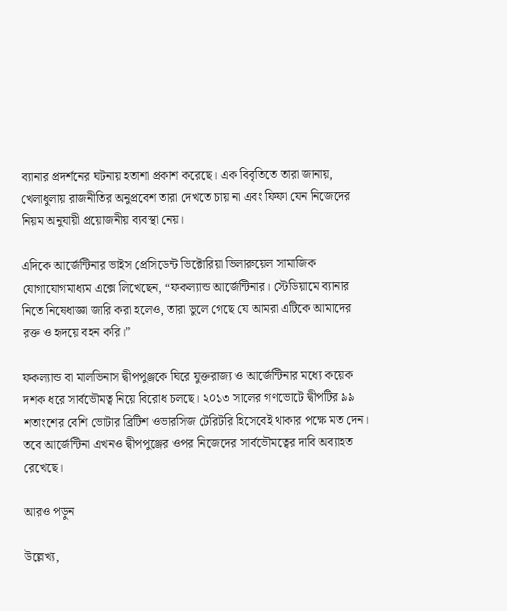ব্যানার প্রদর্শনের ঘটনায় হতাশা প্রকাশ করেছে। এক বিবৃতিতে তারা জানায়, খেলাধুলায় রাজনীতির অনুপ্রবেশ তারা দেখতে চায় না এবং ফিফা যেন নিজেদের নিয়ম অনুযায়ী প্রয়োজনীয় ব্যবস্থা নেয়।

এদিকে আর্জেন্টিনার ভাইস প্রেসিডেন্ট ভিক্টোরিয়া ভিলারুয়েল সামাজিক যোগাযোগমাধ্যম এক্সে লিখেছেন, “ফকল্যান্ড আর্জেন্টিনার। স্টেডিয়ামে ব্যানার নিতে নিষেধাজ্ঞা জারি করা হলেও, তারা ভুলে গেছে যে আমরা এটিকে আমাদের রক্ত ও হৃদয়ে বহন করি।”

ফকল্যান্ড বা মালভিনাস দ্বীপপুঞ্জকে ঘিরে যুক্তরাজ্য ও আর্জেন্টিনার মধ্যে কয়েক দশক ধরে সার্বভৌমত্ব নিয়ে বিরোধ চলছে। ২০১৩ সালের গণভোটে দ্বীপটির ৯৯ শতাংশের বেশি ভোটার ব্রিটিশ ওভারসিজ টেরিটরি হিসেবেই থাকার পক্ষে মত দেন। তবে আর্জেন্টিনা এখনও দ্বীপপুঞ্জের ওপর নিজেদের সার্বভৌমত্বের দাবি অব্যাহত রেখেছে।

আরও পড়ুন

উল্লেখ্য,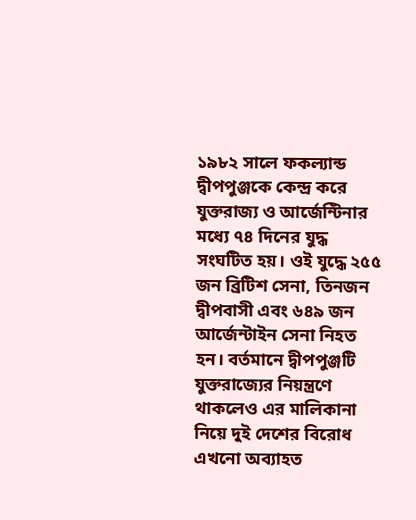১৯৮২ সালে ফকল্যান্ড দ্বীপপুঞ্জকে কেন্দ্র করে যুক্তরাজ্য ও আর্জেন্টিনার মধ্যে ৭৪ দিনের যুদ্ধ সংঘটিত হয়। ওই যুদ্ধে ২৫৫ জন ব্রিটিশ সেনা, তিনজন দ্বীপবাসী এবং ৬৪৯ জন আর্জেন্টাইন সেনা নিহত হন। বর্তমানে দ্বীপপুঞ্জটি যুক্তরাজ্যের নিয়ন্ত্রণে থাকলেও এর মালিকানা নিয়ে দুই দেশের বিরোধ এখনো অব্যাহত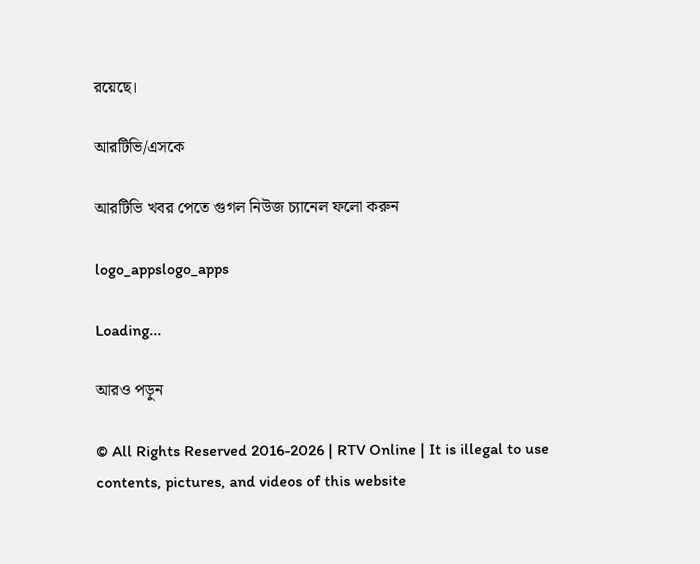রয়েছে।

আরটিভি/এসকে

আরটিভি খবর পেতে গুগল নিউজ চ্যানেল ফলো করুন

logo_appslogo_apps

Loading...

আরও পড়ুন

© All Rights Reserved 2016-2026 | RTV Online | It is illegal to use contents, pictures, and videos of this website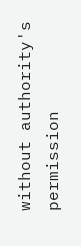without authority's permission